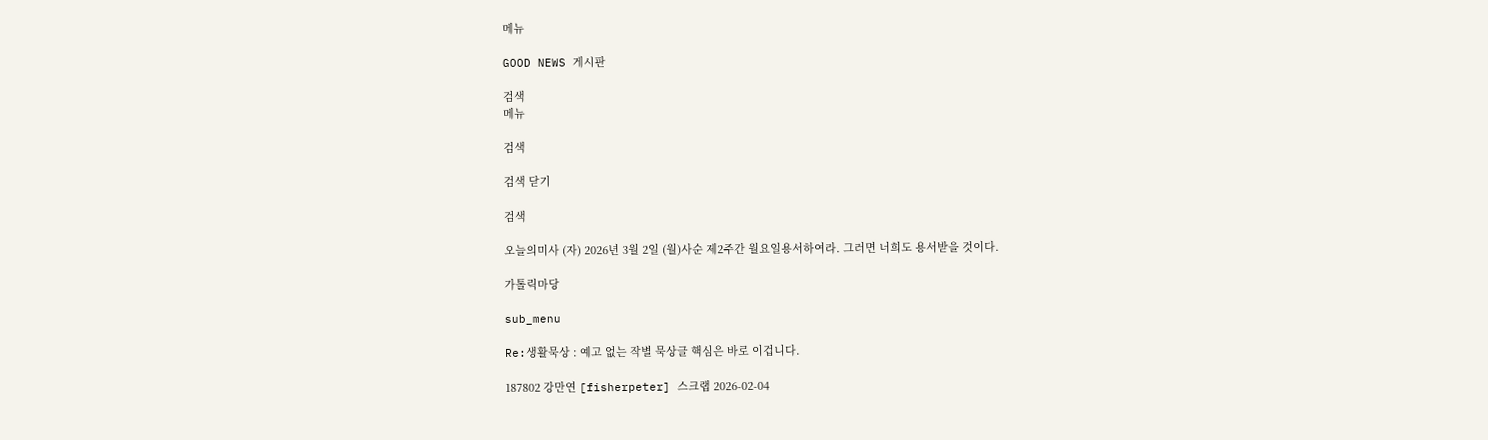메뉴

GOOD NEWS 게시판

검색
메뉴

검색

검색 닫기

검색

오늘의미사 (자) 2026년 3월 2일 (월)사순 제2주간 월요일용서하여라. 그러면 너희도 용서받을 것이다.

가톨릭마당

sub_menu

Re:생활묵상 : 예고 없는 작별 묵상글 핵심은 바로 이겁니다.

187802 강만연 [fisherpeter] 스크랩 2026-02-04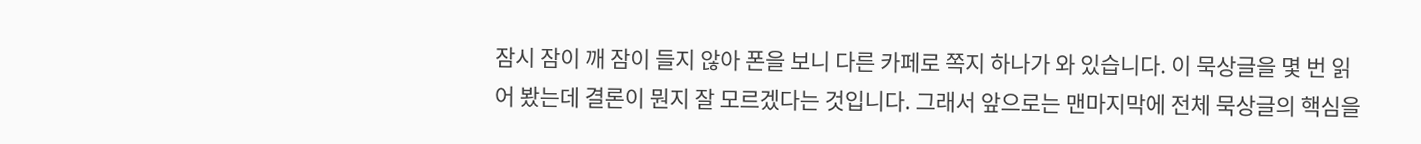잠시 잠이 깨 잠이 들지 않아 폰을 보니 다른 카페로 쪽지 하나가 와 있습니다. 이 묵상글을 몇 번 읽어 봤는데 결론이 뭔지 잘 모르겠다는 것입니다. 그래서 앞으로는 맨마지막에 전체 묵상글의 핵심을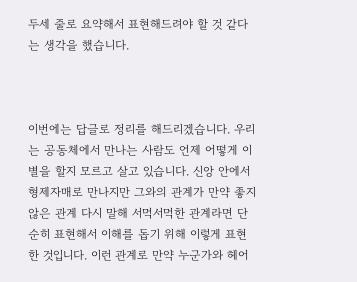두세 줄로 요약해서 표현해드려야 할 것 같다는 생각을 했습니다.



이번에는 답글로 정리를 해드리겠습니다. 우리는 공동체에서 만나는 사람도 언제 어떻게 이별을 할지 모르고 살고 있습니다. 신앙 안에서 형제자매로 만나지만 그와의 관계가 만약 좋지 않은 관계 다시 말해 서먹서먹한 관계라면 단순히 표현해서 이해를 돕기 위해 이렇게 표현한 것입니다. 이런 관계로 만약 누군가와 헤어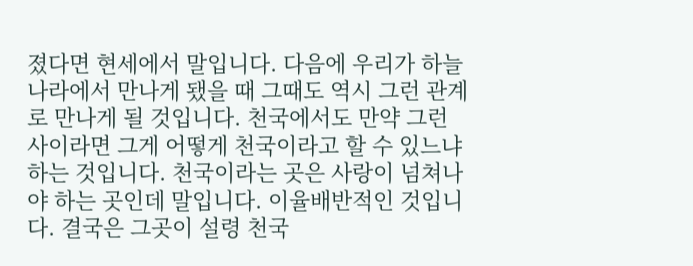졌다면 현세에서 말입니다. 다음에 우리가 하늘나라에서 만나게 됐을 때 그때도 역시 그런 관계로 만나게 될 것입니다. 천국에서도 만약 그런 사이라면 그게 어떻게 천국이라고 할 수 있느냐 하는 것입니다. 천국이라는 곳은 사랑이 넘쳐나야 하는 곳인데 말입니다. 이율배반적인 것입니다. 결국은 그곳이 설령 천국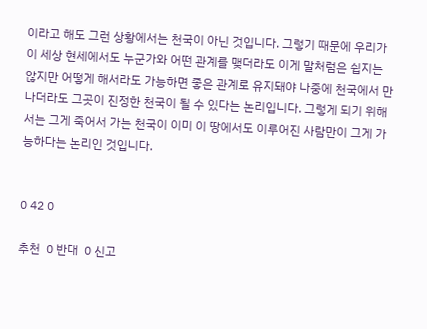이라고 해도 그런 상황에서는 천국이 아닌 것입니다. 그렇기 때문에 우리가 이 세상 현세에서도 누군가와 어떤 관계를 맺더라도 이게 말처럼은 쉽지는 않지만 어떻게 해서라도 가능하면 좋은 관계로 유지돼야 나중에 천국에서 만나더라도 그곳이 진정한 천국이 될 수 있다는 논리입니다. 그렇게 되기 위해서는 그게 죽어서 가는 천국이 이미 이 땅에서도 이루어진 사람만이 그게 가능하다는 논리인 것입니다.


0 42 0

추천  0 반대  0 신고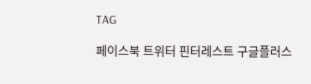TAG

페이스북 트위터 핀터레스트 구글플러스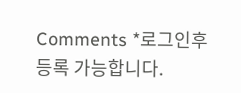Comments *로그인후 등록 가능합니다.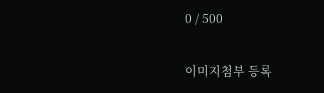0 / 500

이미지첨부 등록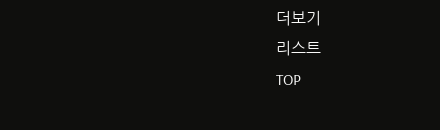더보기
리스트
TOP